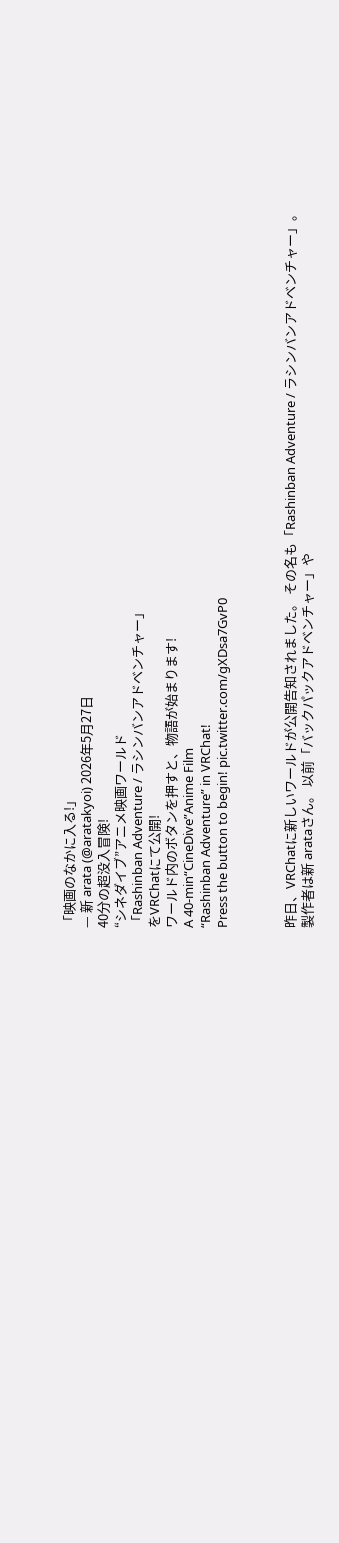「映画のなかに入る!」
— 新 arata (@aratakyoi) 2026年5月27日
40分の超没入冒険!
“シネダイブ”アニメ映画ワールド
「Rashinban Adventure / ラシンバンアドベンチャー」
をVRChatにて公開!
ワールド内のボタンを押すと、物語が始まります!
A 40-min“CineDive”Anime Film
“Rashinban Adventure” in VRChat!
Press the button to begin! pic.twitter.com/gXDsa7GvP0



昨日、VRChatに新しいワールドが公開告知されました。 その名も「Rashinban Adventure / ラシンバンアドベンチャー」。
製作者は新 arataさん。 以前「バックパックアドベンチャー」や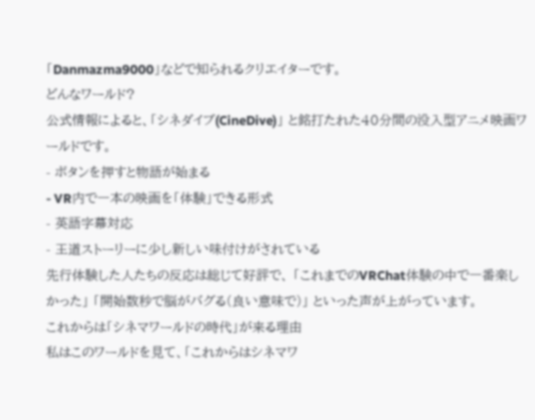「Danmazma9000」などで知られるクリエイターです。
どんなワールド?
公式情報によると、「シネダイブ(CineDive)」 と銘打たれた40分間の没入型アニメ映画ワールドです。
- ボタンを押すと物語が始まる
- VR内で一本の映画を「体験」できる形式
- 英語字幕対応
- 王道ストーリーに少し新しい味付けがされている
先行体験した人たちの反応は総じて好評で、 「これまでのVRChat体験の中で一番楽しかった」 「開始数秒で脳がバグる(良い意味で)」 といった声が上がっています。
これからは「シネマワールドの時代」が来る理由
私はこのワールドを見て、「これからはシネマワ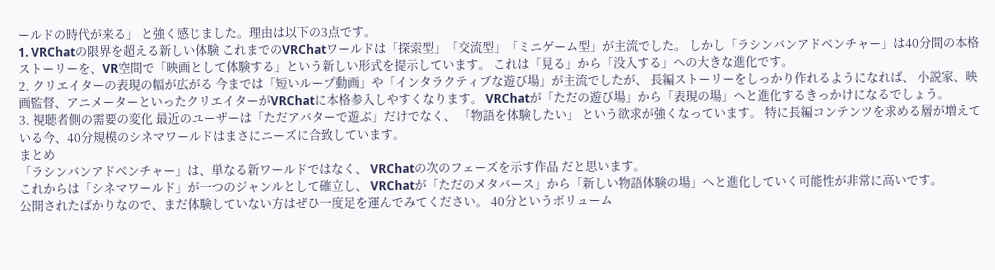ールドの時代が来る」 と強く感じました。理由は以下の3点です。
1. VRChatの限界を超える新しい体験 これまでのVRChatワールドは「探索型」「交流型」「ミニゲーム型」が主流でした。 しかし「ラシンバンアドベンチャー」は40分間の本格ストーリーを、VR空間で「映画として体験する」という新しい形式を提示しています。 これは「見る」から「没入する」への大きな進化です。
2. クリエイターの表現の幅が広がる 今までは「短いループ動画」や「インタラクティブな遊び場」が主流でしたが、 長編ストーリーをしっかり作れるようになれば、 小説家、映画監督、アニメーターといったクリエイターがVRChatに本格参入しやすくなります。 VRChatが「ただの遊び場」から「表現の場」へと進化するきっかけになるでしょう。
3. 視聴者側の需要の変化 最近のユーザーは「ただアバターで遊ぶ」だけでなく、 「物語を体験したい」 という欲求が強くなっています。 特に長編コンテンツを求める層が増えている今、40分規模のシネマワールドはまさにニーズに合致しています。
まとめ
「ラシンバンアドベンチャー」は、単なる新ワールドではなく、 VRChatの次のフェーズを示す作品 だと思います。
これからは「シネマワールド」が一つのジャンルとして確立し、 VRChatが「ただのメタバース」から「新しい物語体験の場」へと進化していく可能性が非常に高いです。
公開されたばかりなので、まだ体験していない方はぜひ一度足を運んでみてください。 40分というボリューム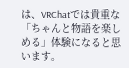は、VRChatでは貴重な「ちゃんと物語を楽しめる」体験になると思います。